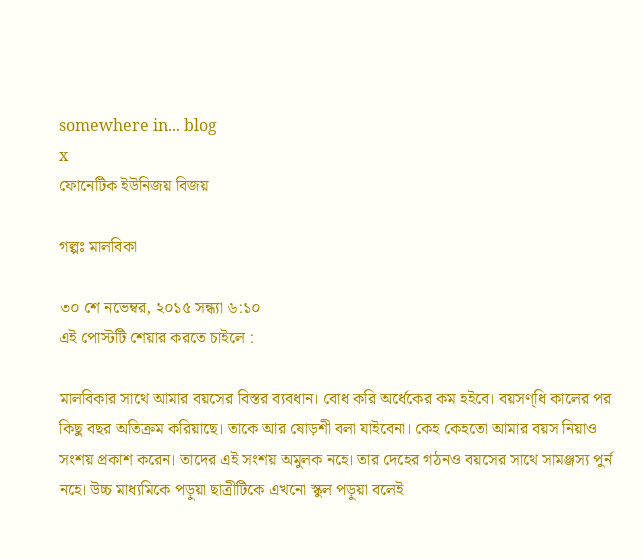somewhere in... blog
x
ফোনেটিক ইউনিজয় বিজয়

গল্পঃ মালবিকা

৩০ শে নভেম্বর, ২০১৫ সন্ধ্যা ৬:১০
এই পোস্টটি শেয়ার করতে চাইলে :

মালবিকার সাথে আমার বয়সের বিস্তর ব্যবধান। বোধ করি অর্ধেকের কম হইবে। বয়সণ্ধি কালের পর কিছু বছর অতিক্রম করিয়াছে। তাকে আর ষোড়শী বলা যাইবেনা। কেহ কেহতো আমার বয়স নিয়াও সংশয় প্রকাশ করেন। তাদের এই সংশয় অমুলক নহে। তার দেহের গঠনও বয়সের সাথে সামঞ্জস্য পুর্ন নহে। উচ্চ মাধ্যমিকে পড়ুয়া ছাত্রীটিকে এখনো স্কুল পড়ুয়া বলেই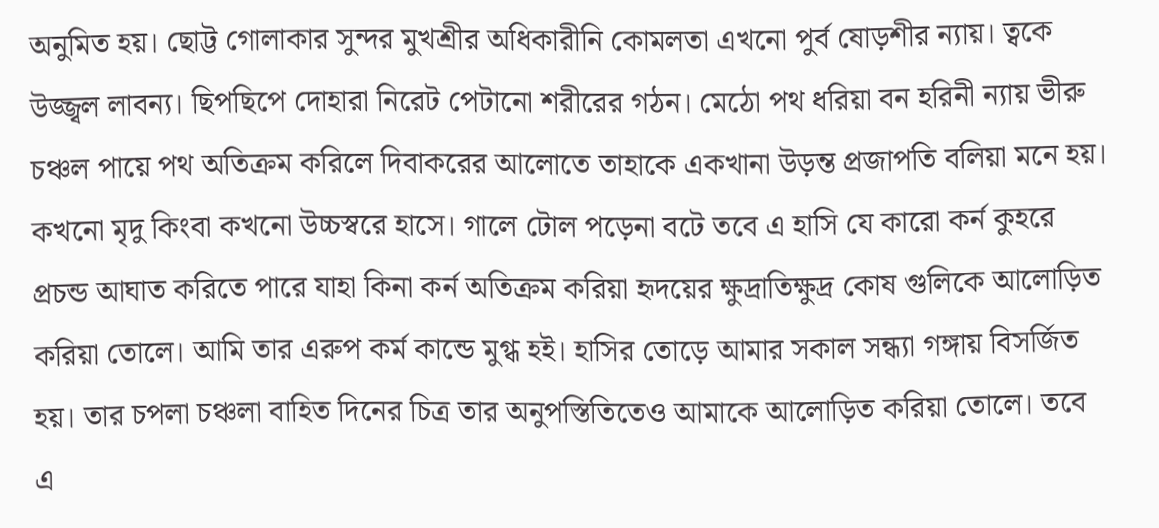অনুমিত হয়। ছোট্ট গোলাকার সুন্দর মুখশ্রীর অধিকারীনি কোমলতা এখনো পুর্ব ষোড়শীর ন্যায়। ত্বকে উজ্জ্বল লাবন্য। ছিপছিপে দোহারা নিরেট পেটানো শরীরের গঠন। মেঠো পথ ধরিয়া বন হরিনী ন্যায় ভীরু চঞ্চল পায়ে পথ অতিক্রম করিলে দিবাকরের আলোতে তাহাকে একখানা উড়ন্ত প্রজাপতি বলিয়া মনে হয়। কখনো মৃদু কিংবা কখনো উচ্চস্বরে হাসে। গালে টোল পড়েনা বটে তবে এ হাসি যে কারো কর্ন কুহরে প্রচন্ড আঘাত করিতে পারে যাহা কিনা কর্ন অতিক্রম করিয়া হৃদয়ের ক্ষুদ্রাতিক্ষুদ্র কোষ গুলিকে আলোড়িত করিয়া তোলে। আমি তার এরুপ কর্ম কান্ডে মুগ্ধ হই। হাসির তোড়ে আমার সকাল সন্ধ্যা গঙ্গায় বিসর্জিত হয়। তার চপলা চঞ্চলা বাহিত দিনের চিত্র তার অনুপস্তিতিতেও আমাকে আলোড়িত করিয়া তোলে। তবে এ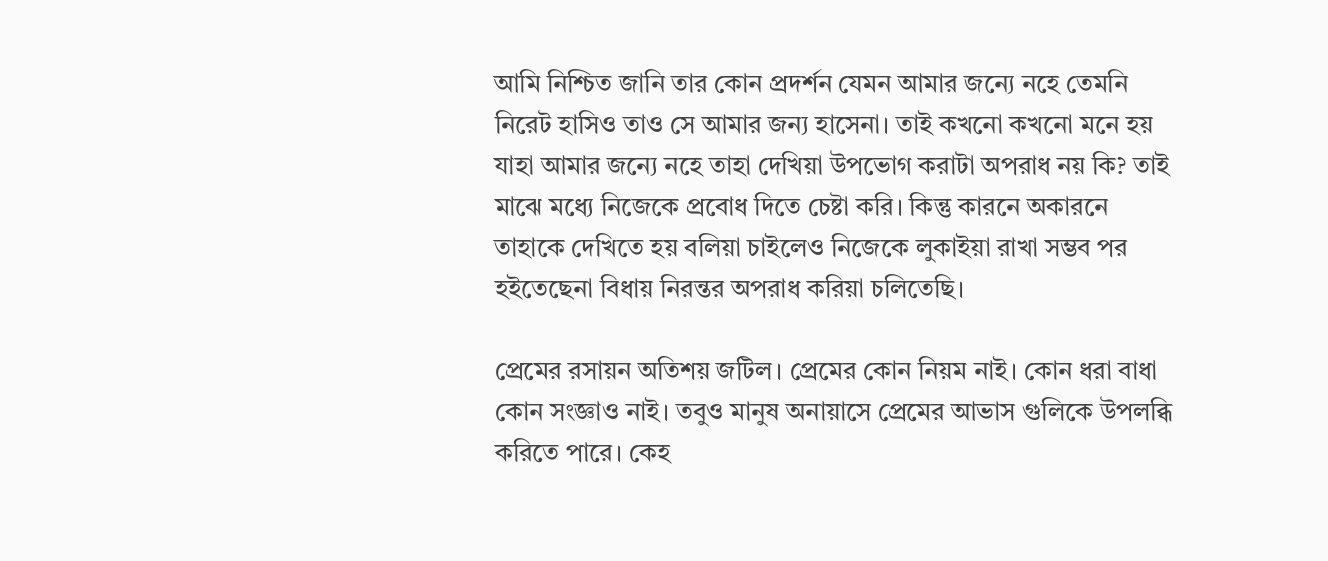আমি নিশ্চিত জানি তার কোন প্রদর্শন যেমন আমার জন্যে নহে তেমনি নিরেট হাসিও তাও সে আমার জন্য হাসেনা। তাই কখনো কখনো মনে হয় যাহা আমার জন্যে নহে তাহা দেখিয়া উপভোগ করাটা অপরাধ নয় কি? তাই মাঝে মধ্যে নিজেকে প্রবোধ দিতে চেষ্টা করি। কিন্তু কারনে অকারনে তাহাকে দেখিতে হয় বলিয়া চাইলেও নিজেকে লুকাইয়া রাখা সম্ভব পর হইতেছেনা বিধায় নিরন্তর অপরাধ করিয়া চলিতেছি।

প্রেমের রসায়ন অতিশয় জটিল। প্রেমের কোন নিয়ম নাই। কোন ধরা বাধা কোন সংজ্ঞাও নাই। তবুও মানুষ অনায়াসে প্রেমের আভাস গুলিকে উপলব্ধি করিতে পারে। কেহ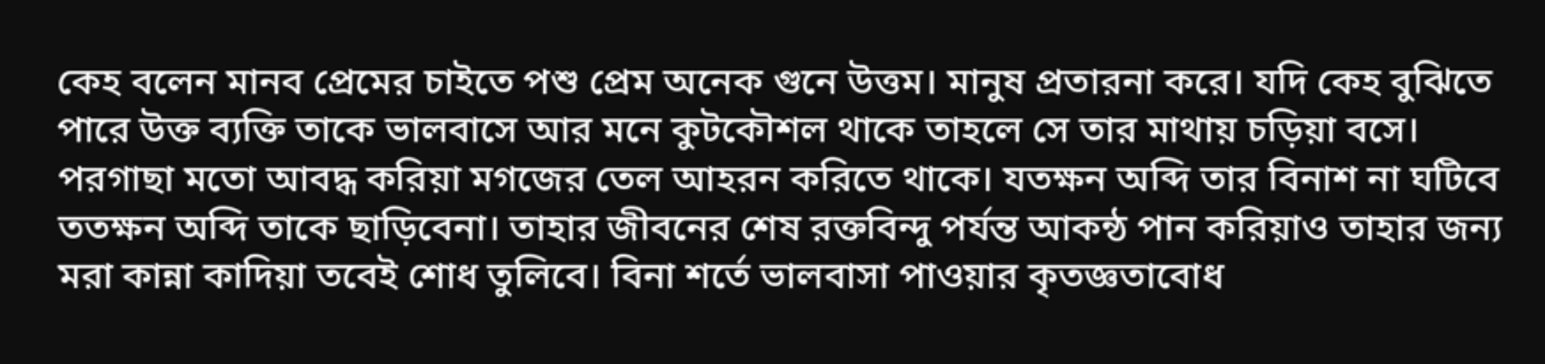কেহ বলেন মানব প্রেমের চাইতে পশু প্রেম অনেক গুনে উত্তম। মানুষ প্রতারনা করে। যদি কেহ বুঝিতে পারে উক্ত ব্যক্তি তাকে ভালবাসে আর মনে কুটকৌশল থাকে তাহলে সে তার মাথায় চড়িয়া বসে। পরগাছা মতো আবদ্ধ করিয়া মগজের তেল আহরন করিতে থাকে। যতক্ষন অব্দি তার বিনাশ না ঘটিবে ততক্ষন অব্দি তাকে ছাড়িবেনা। তাহার জীবনের শেষ রক্তবিন্দু পর্যন্ত আকন্ঠ পান করিয়াও তাহার জন্য মরা কান্না কাদিয়া তবেই শোধ তুলিবে। বিনা শর্তে ভালবাসা পাওয়ার কৃতজ্ঞতাবোধ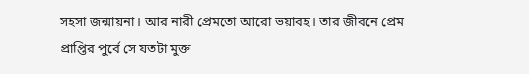সহসা জন্মায়না। আর নারী প্রেমতো আরো ভয়াবহ। তার জীবনে প্রেম প্রাপ্তির পুর্বে সে যতটা মুক্ত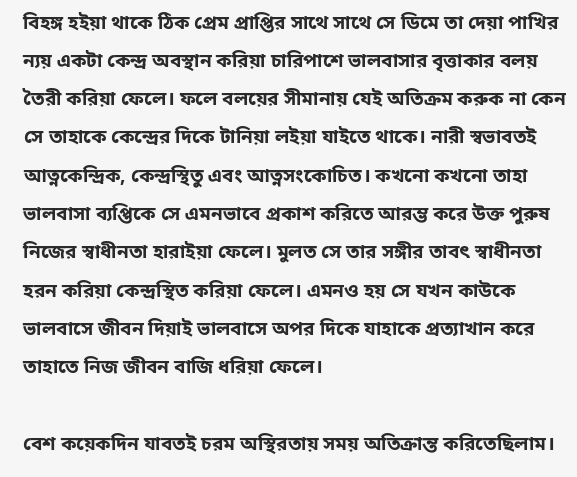বিহঙ্গ হইয়া থাকে ঠিক প্রেম প্রাপ্তির সাথে সাথে সে ডিমে তা দেয়া পাখির ন্যয় একটা কেন্দ্র অবস্থান করিয়া চারিপাশে ভালবাসার বৃত্তাকার বলয় তৈরী করিয়া ফেলে। ফলে বলয়ের সীমানায় যেই অতিক্রম করুক না কেন সে তাহাকে কেন্দ্রের দিকে টানিয়া লইয়া যাইতে থাকে। নারী স্বভাবতই আত্নকেন্দ্রিক, কেন্দ্রস্থিতু এবং আত্নসংকোচিত। কখনো কখনো তাহা ভালবাসা ব্যপ্তিকে সে এমনভাবে প্রকাশ করিতে আরম্ভ করে উক্ত পুরুষ নিজের স্বাধীনতা হারাইয়া ফেলে। মুলত সে তার সঙ্গীর তাবৎ স্বাধীনতা হরন করিয়া কেন্দ্রস্থিত করিয়া ফেলে। এমনও হয় সে যখন কাউকে ভালবাসে জীবন দিয়াই ভালবাসে অপর দিকে যাহাকে প্রত্যাখান করে তাহাতে নিজ জীবন বাজি ধরিয়া ফেলে।

বেশ কয়েকদিন যাবতই চরম অস্থিরতায় সময় অতিক্রান্ত করিতেছিলাম।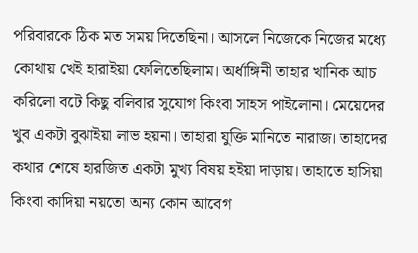পরিবারকে ঠিক মত সময় দিতেছিনা। আসলে নিজেকে নিজের মধ্যে কোথায় খেই হারাইয়া ফেলিতেছিলাম। অর্ধাঙ্গিনী তাহার খানিক আচ করিলো বটে কিছু বলিবার সুযোগ কিংবা সাহস পাইলোনা। মেয়েদের খুব একটা বুঝাইয়া লাভ হয়না। তাহারা যুক্তি মানিতে নারাজ। তাহাদের কথার শেষে হারজিত একটা মুখ্য বিষয় হইয়া দাড়ায়। তাহাতে হাসিয়া কিংবা কাদিয়া নয়তো অন্য কোন আবেগ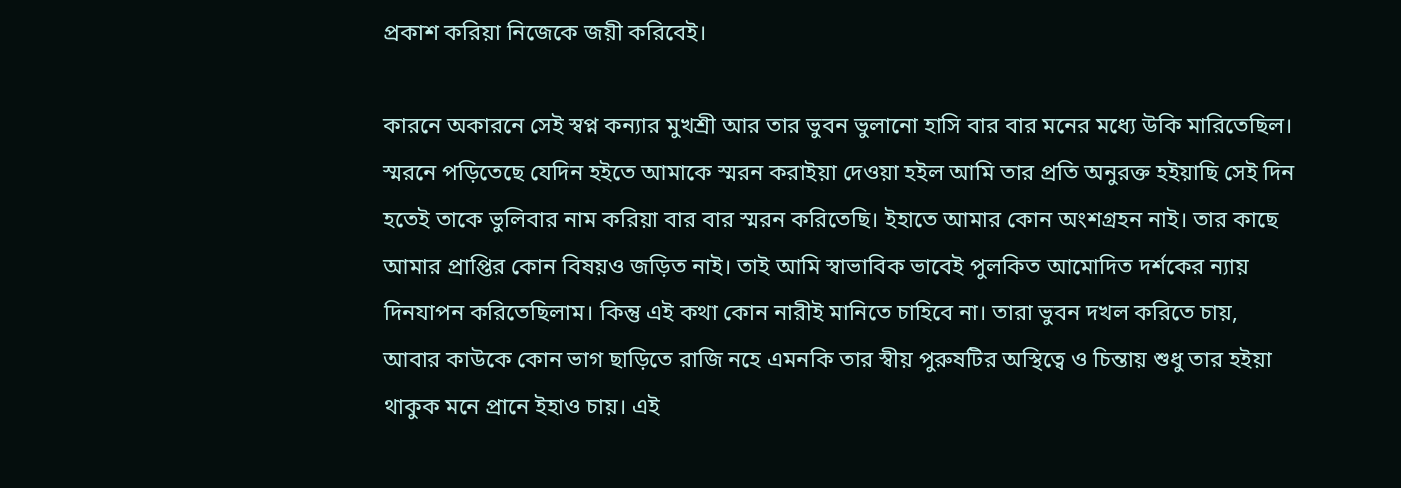প্রকাশ করিয়া নিজেকে জয়ী করিবেই।

কারনে অকারনে সেই স্বপ্ন কন্যার মুখশ্রী আর তার ভুবন ভুলানো হাসি বার বার মনের মধ্যে উকি মারিতেছিল। স্মরনে পড়িতেছে যেদিন হইতে আমাকে স্মরন করাইয়া দেওয়া হইল আমি তার প্রতি অনুরক্ত হইয়াছি সেই দিন হতেই তাকে ভুলিবার নাম করিয়া বার বার স্মরন করিতেছি। ইহাতে আমার কোন অংশগ্রহন নাই। তার কাছে আমার প্রাপ্তির কোন বিষয়ও জড়িত নাই। তাই আমি স্বাভাবিক ভাবেই পুলকিত আমোদিত দর্শকের ন্যায় দিনযাপন করিতেছিলাম। কিন্তু এই কথা কোন নারীই মানিতে চাহিবে না। তারা ভুবন দখল করিতে চায়, আবার কাউকে কোন ভাগ ছাড়িতে রাজি নহে এমনকি তার স্বীয় পুরুষটির অস্থিত্বে ও চিন্তায় শুধু তার হইয়া থাকুক মনে প্রানে ইহাও চায়। এই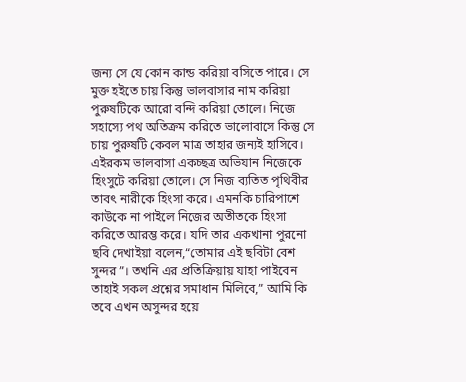জন্য সে যে কোন কান্ড করিয়া বসিতে পারে। সে মুক্ত হইতে চায় কিন্তু ভালবাসার নাম করিয়া পুরুষটিকে আরো বন্দি করিয়া তোলে। নিজে সহাস্যে পথ অতিক্রম করিতে ভালোবাসে কিন্তু সে চায় পুরুষটি কেবল মাত্র তাহার জন্যই হাসিবে। এইরকম ভালবাসা একচ্ছত্র অভিযান নিজেকে হিংসুটে করিয়া তোলে। সে নিজ ব্যতিত পৃথিবীর তাবৎ নারীকে হিংসা করে। এমনকি চারিপাশে কাউকে না পাইলে নিজের অতীতকে হিংসা করিতে আরম্ভ করে। যদি তার একখানা পুরনো ছবি দেখাইয়া বলেন,“তোমার এই ছবিটা বেশ সুন্দর”। তখনি এর প্রতিক্রিয়ায় যাহা পাইবেন তাহাই সকল প্রশ্নের সমাধান মিলিবে,” আমি কি তবে এখন অসুন্দর হয়ে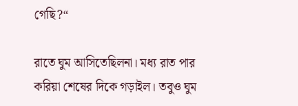গেছি?“

রাতে ঘুম আসিতেছিলনা। মধ্য রাত পার করিয়া শেষের দিকে গড়াইল। তবুও ঘুম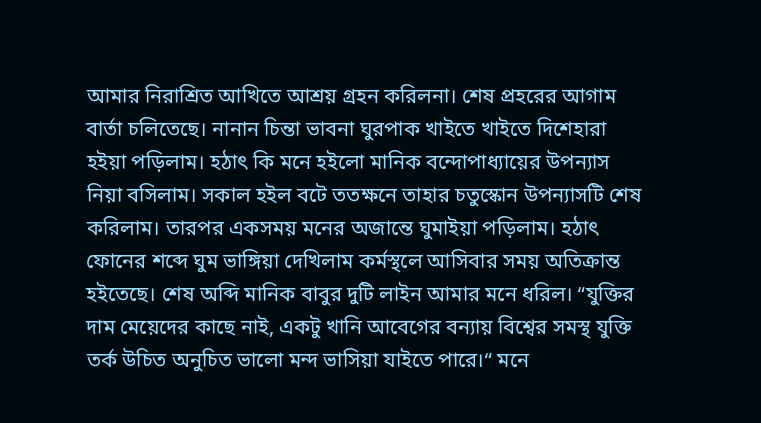আমার নিরাশ্রিত আখিতে আশ্রয় গ্রহন করিলনা। শেষ প্রহরের আগাম বার্তা চলিতেছে। নানান চিন্তা ভাবনা ঘুরপাক খাইতে খাইতে দিশেহারা হইয়া পড়িলাম। হঠাৎ কি মনে হইলো মানিক বন্দোপাধ্যায়ের উপন্যাস নিয়া বসিলাম। সকাল হইল বটে ততক্ষনে তাহার চতুস্কোন উপন্যাসটি শেষ করিলাম। তারপর একসময় মনের অজান্তে ঘুমাইয়া পড়িলাম। হঠাৎ ফোনের শব্দে ঘুম ভাঙ্গিয়া দেখিলাম কর্মস্থলে আসিবার সময় অতিক্রান্ত হইতেছে। শেষ অব্দি মানিক বাবুর দুটি লাইন আমার মনে ধরিল। “যুক্তির দাম মেয়েদের কাছে নাই, একটু খানি আবেগের বন্যায় বিশ্বের সমস্থ যুক্তি তর্ক উচিত অনুচিত ভালো মন্দ ভাসিয়া যাইতে পারে।“ মনে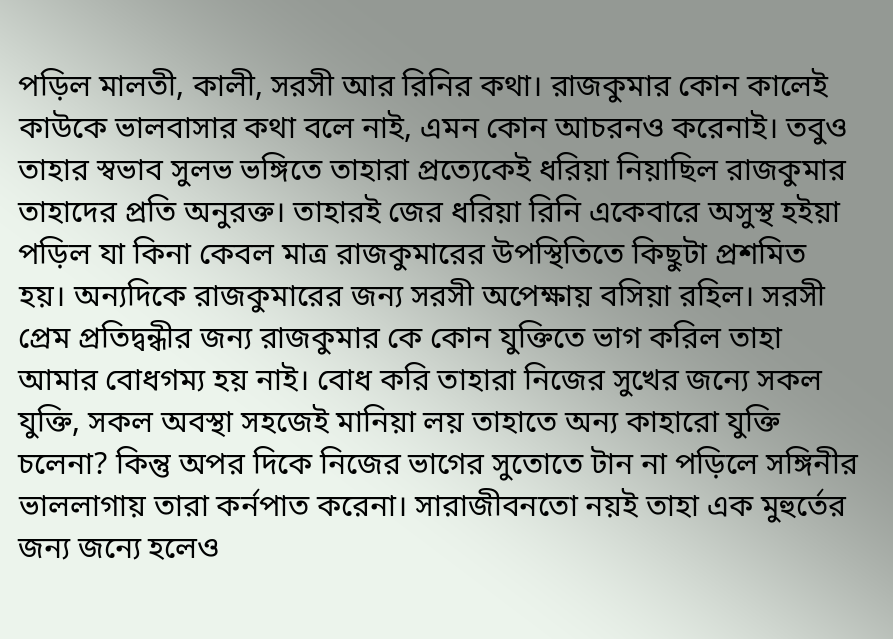পড়িল মালতী, কালী, সরসী আর রিনির কথা। রাজকুমার কোন কালেই কাউকে ভালবাসার কথা বলে নাই, এমন কোন আচরনও করেনাই। তবুও তাহার স্বভাব সুলভ ভঙ্গিতে তাহারা প্রত্যেকেই ধরিয়া নিয়াছিল রাজকুমার তাহাদের প্রতি অনুরক্ত। তাহারই জের ধরিয়া রিনি একেবারে অসুস্থ হইয়া পড়িল যা কিনা কেবল মাত্র রাজকুমারের উপস্থিতিতে কিছুটা প্রশমিত হয়। অন্যদিকে রাজকুমারের জন্য সরসী অপেক্ষায় বসিয়া রহিল। সরসী প্রেম প্রতিদ্বন্ধীর জন্য রাজকুমার কে কোন যুক্তিতে ভাগ করিল তাহা আমার বোধগম্য হয় নাই। বোধ করি তাহারা নিজের সুখের জন্যে সকল যুক্তি, সকল অবস্থা সহজেই মানিয়া লয় তাহাতে অন্য কাহারো যুক্তি চলেনা? কিন্তু অপর দিকে নিজের ভাগের সুতোতে টান না পড়িলে সঙ্গিনীর ভাললাগায় তারা কর্নপাত করেনা। সারাজীবনতো নয়ই তাহা এক মুহুর্তের জন্য জন্যে হলেও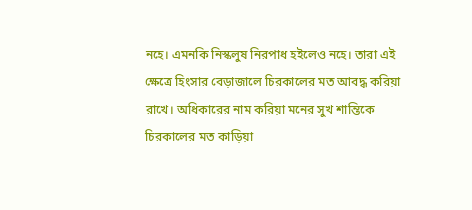নহে। এমনকি নিস্কলুষ নিরপাধ হইলেও নহে। তারা এই ক্ষেত্রে হিংসার বেড়াজালে চিরকালের মত আবদ্ধ করিয়া রাখে। অধিকারের নাম করিয়া মনের সুখ শান্তিকে চিরকালের মত কাড়িয়া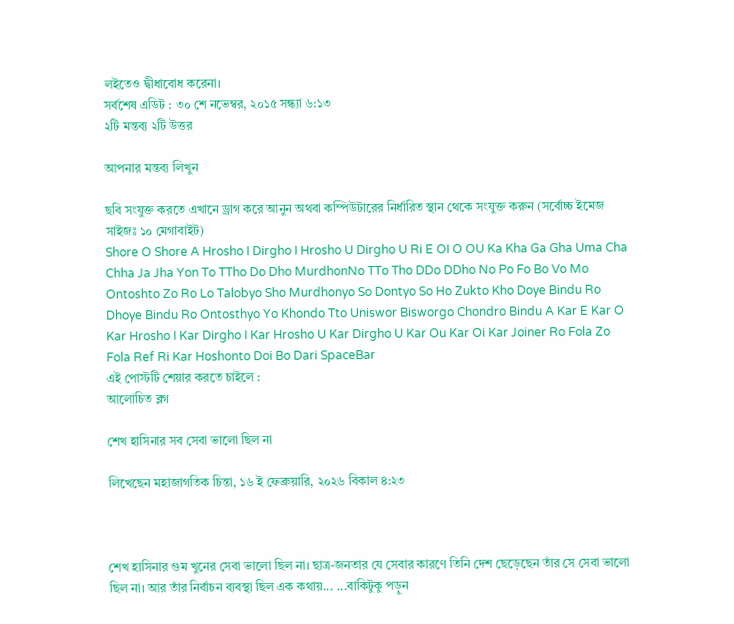লইতেও দ্বীধাবোধ করেনা।
সর্বশেষ এডিট : ৩০ শে নভেম্বর, ২০১৫ সন্ধ্যা ৬:১৩
২টি মন্তব্য ২টি উত্তর

আপনার মন্তব্য লিখুন

ছবি সংযুক্ত করতে এখানে ড্রাগ করে আনুন অথবা কম্পিউটারের নির্ধারিত স্থান থেকে সংযুক্ত করুন (সর্বোচ্চ ইমেজ সাইজঃ ১০ মেগাবাইট)
Shore O Shore A Hrosho I Dirgho I Hrosho U Dirgho U Ri E OI O OU Ka Kha Ga Gha Uma Cha Chha Ja Jha Yon To TTho Do Dho MurdhonNo TTo Tho DDo DDho No Po Fo Bo Vo Mo Ontoshto Zo Ro Lo Talobyo Sho Murdhonyo So Dontyo So Ho Zukto Kho Doye Bindu Ro Dhoye Bindu Ro Ontosthyo Yo Khondo Tto Uniswor Bisworgo Chondro Bindu A Kar E Kar O Kar Hrosho I Kar Dirgho I Kar Hrosho U Kar Dirgho U Kar Ou Kar Oi Kar Joiner Ro Fola Zo Fola Ref Ri Kar Hoshonto Doi Bo Dari SpaceBar
এই পোস্টটি শেয়ার করতে চাইলে :
আলোচিত ব্লগ

শেখ হাসিনার সব সেবা ভালো ছিল না

লিখেছেন মহাজাগতিক চিন্তা, ১৬ ই ফেব্রুয়ারি, ২০২৬ বিকাল ৪:২৩



শেখ হাসিনার গুম খুনের সেবা ভালো ছিল না। ছাত্র-জনতার যে সেবার কারণে তিনি দেশ ছেড়েছেন তাঁর সে সেবা ভালো ছিল না। আর তাঁর নির্বাচন ব্যবস্থা ছিল এক কথায়... ...বাকিটুকু পড়ুন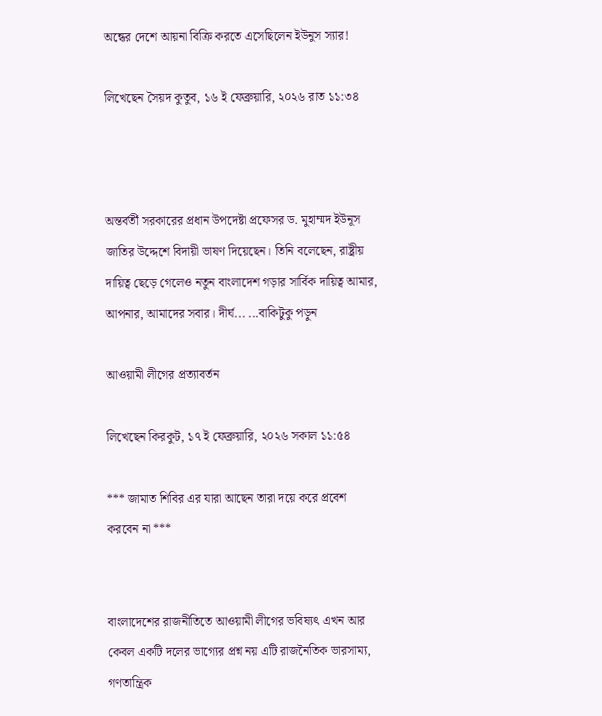অন্ধের দেশে আয়না বিক্রি করতে এসেছিলেন ইউনুস স্যার!

লিখেছেন সৈয়দ কুতুব, ১৬ ই ফেব্রুয়ারি, ২০২৬ রাত ১১:৩৪



অন্তর্বর্তী সরকারের প্রধান উপদেষ্টা প্রফেসর ড. মুহাম্মদ ইউনূস জাতির উদ্দেশে বিদায়ী ভাষণ দিয়েছেন। তিনি বলেছেন, রাষ্ট্রীয় দায়িত্ব ছেড়ে গেলেও নতুন বাংলাদেশ গড়ার সার্বিক দায়িত্ব আমার, আপনার, আমাদের সবার। দীর্ঘ... ...বাকিটুকু পড়ুন

আওয়ামী লীগের প্রত্যাবর্তন

লিখেছেন কিরকুট, ১৭ ই ফেব্রুয়ারি, ২০২৬ সকাল ১১:৫৪

*** জামাত শিবির এর যারা আছেন তারা দয়ে করে প্রবেশ করবেন না ***


বাংলাদেশের রাজনীতিতে আওয়ামী লীগের ভবিষ্যৎ এখন আর কেবল একটি দলের ভাগ্যের প্রশ্ন নয় এটি রাজনৈতিক ভারসাম্য, গণতান্ত্রিক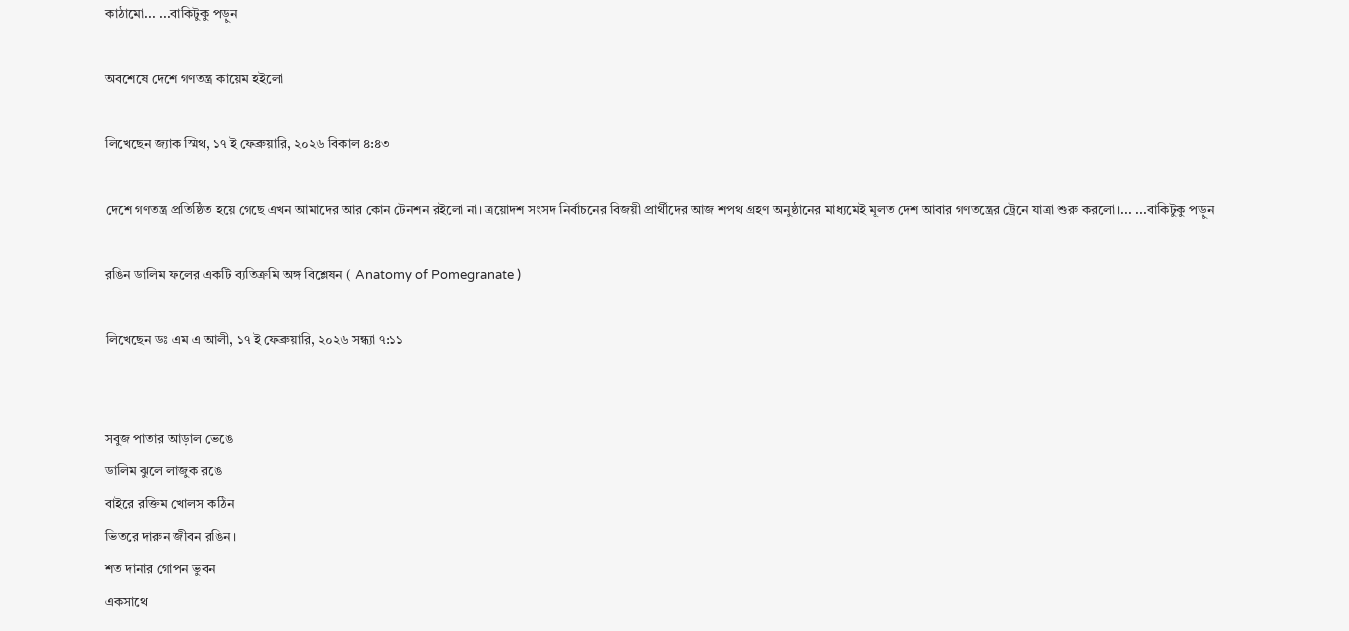কাঠামো... ...বাকিটুকু পড়ুন

অবশেষে দেশে গণতন্ত্র কায়েম হইলো

লিখেছেন জ্যাক স্মিথ, ১৭ ই ফেব্রুয়ারি, ২০২৬ বিকাল ৪:৪৩

দেশে গণতন্ত্র প্রতিষ্ঠিত হয়ে গেছে এখন আমাদের আর কোন টেনশন রইলো না। ত্রয়োদশ সংসদ নির্বাচনের বিজয়ী প্রার্থীদের আজ শপথ গ্রহণ অনুষ্ঠানের মাধ্যমেই মূলত দেশ আবার গণতন্ত্রের ট্রেনে যাত্রা শুরু করলো।... ...বাকিটুকু পড়ুন

রঙিন ডালিম ফলের একটি ব্যতিক্রমি অঙ্গ বিশ্লেষন ( Anatomy of Pomegranate )

লিখেছেন ডঃ এম এ আলী, ১৭ ই ফেব্রুয়ারি, ২০২৬ সন্ধ্যা ৭:১১


সবুজ পাতার আড়াল ভেঙে
ডালিম ঝুলে লাজুক রঙে
বাইরে রক্তিম খোলস কঠিন
ভিতরে দারুন জীবন রঙিন।
শত দানার গোপন ভুবন
একসাথে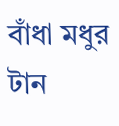বাঁধা মধুর টান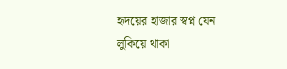হৃদয়ের হাজার স্বপ্ন যেন
লুকিয়ে থাকা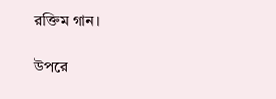রক্তিম গান।

উপরে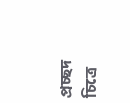প্রচ্ছদ চিত্রে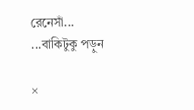রেনেসাঁ... ...বাকিটুকু পড়ুন

×